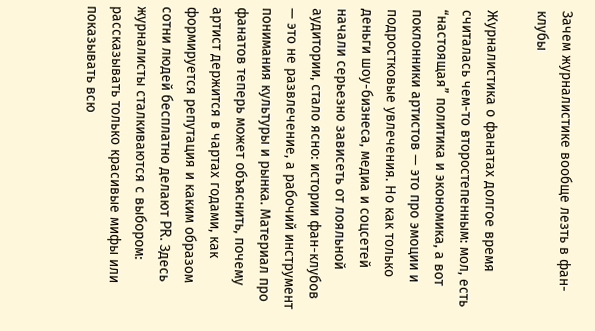Зачем журналистике вообще лезть в фан-клубы

Журналистика о фанатах долгое время считалась чем-то второстепенным: мол, есть “настоящая” политика и экономика, а вот поклонники артистов — это про эмоции и подростковые увлечения. Но как только деньги шоу-бизнеса, медиа и соцсетей начали серьезно зависеть от лояльной аудитории, стало ясно: истории фан-клубов — это не развлечение, а рабочий инструмент понимания культуры и рынка. Материал про фанатов теперь может объяснить, почему артист держится в чартах годами, как формируется репутация и каким образом сотни людей бесплатно делают PR. Здесь журналисты сталкиваются с выбором: рассказывать только красивые мифы или показывать всю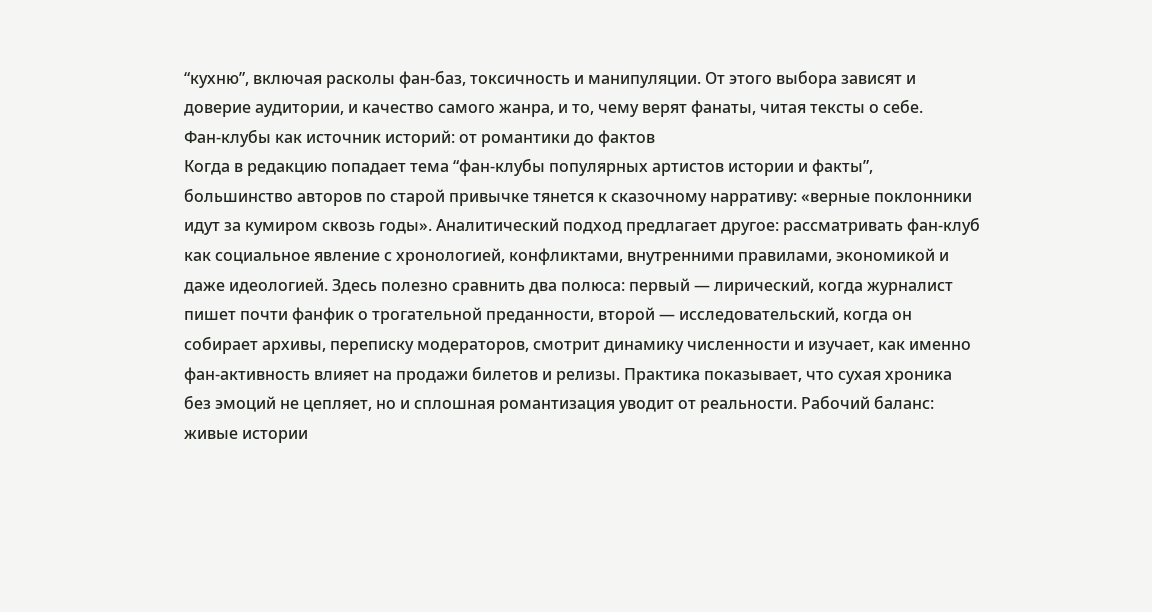“кухню”, включая расколы фан-баз, токсичность и манипуляции. От этого выбора зависят и доверие аудитории, и качество самого жанра, и то, чему верят фанаты, читая тексты о себе.
Фан-клубы как источник историй: от романтики до фактов
Когда в редакцию попадает тема “фан-клубы популярных артистов истории и факты”, большинство авторов по старой привычке тянется к сказочному нарративу: «верные поклонники идут за кумиром сквозь годы». Аналитический подход предлагает другое: рассматривать фан-клуб как социальное явление с хронологией, конфликтами, внутренними правилами, экономикой и даже идеологией. Здесь полезно сравнить два полюса: первый — лирический, когда журналист пишет почти фанфик о трогательной преданности, второй — исследовательский, когда он собирает архивы, переписку модераторов, смотрит динамику численности и изучает, как именно фан-активность влияет на продажи билетов и релизы. Практика показывает, что сухая хроника без эмоций не цепляет, но и сплошная романтизация уводит от реальности. Рабочий баланс: живые истории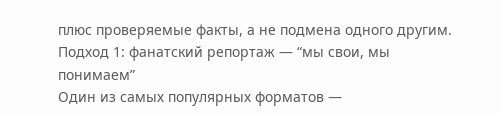плюс проверяемые факты, а не подмена одного другим.
Подход 1: фанатский репортаж — “мы свои, мы понимаем”
Один из самых популярных форматов —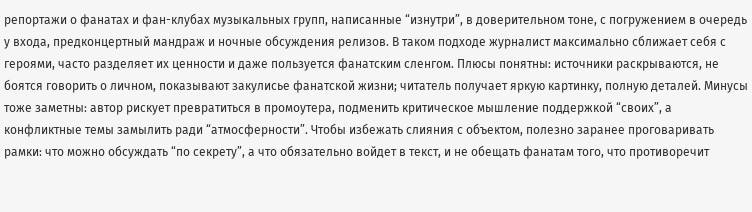репортажи о фанатах и фан-клубах музыкальных групп, написанные “изнутри”, в доверительном тоне, с погружением в очередь у входа, предконцертный мандраж и ночные обсуждения релизов. В таком подходе журналист максимально сближает себя с героями, часто разделяет их ценности и даже пользуется фанатским сленгом. Плюсы понятны: источники раскрываются, не боятся говорить о личном, показывают закулисье фанатской жизни; читатель получает яркую картинку, полную деталей. Минусы тоже заметны: автор рискует превратиться в промоутера, подменить критическое мышление поддержкой “своих”, а конфликтные темы замылить ради “атмосферности”. Чтобы избежать слияния с объектом, полезно заранее проговаривать рамки: что можно обсуждать “по секрету”, а что обязательно войдет в текст, и не обещать фанатам того, что противоречит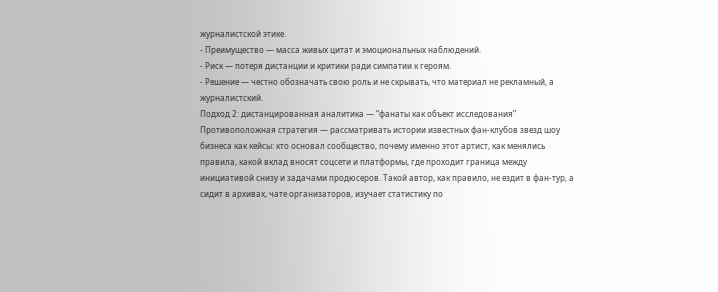журналистской этике.
- Преимущество — масса живых цитат и эмоциональных наблюдений.
- Риск — потеря дистанции и критики ради симпатии к героям.
- Решение — честно обозначать свою роль и не скрывать, что материал не рекламный, а журналистский.
Подход 2: дистанцированная аналитика — “фанаты как объект исследования”
Противоположная стратегия — рассматривать истории известных фан-клубов звезд шоу бизнеса как кейсы: кто основал сообщество, почему именно этот артист, как менялись правила, какой вклад вносят соцсети и платформы, где проходит граница между инициативой снизу и задачами продюсеров. Такой автор, как правило, не ездит в фан-тур, а сидит в архивах, чате организаторов, изучает статистику по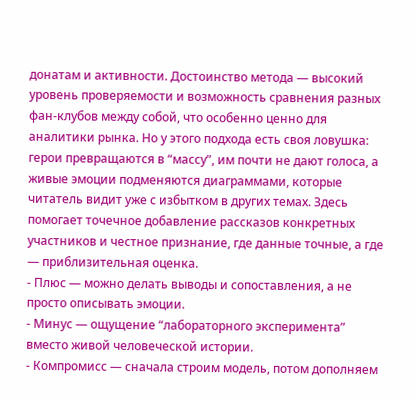донатам и активности. Достоинство метода — высокий уровень проверяемости и возможность сравнения разных фан-клубов между собой, что особенно ценно для аналитики рынка. Но у этого подхода есть своя ловушка: герои превращаются в “массу”, им почти не дают голоса, а живые эмоции подменяются диаграммами, которые читатель видит уже с избытком в других темах. Здесь помогает точечное добавление рассказов конкретных участников и честное признание, где данные точные, а где — приблизительная оценка.
- Плюс — можно делать выводы и сопоставления, а не просто описывать эмоции.
- Минус — ощущение “лабораторного эксперимента” вместо живой человеческой истории.
- Компромисс — сначала строим модель, потом дополняем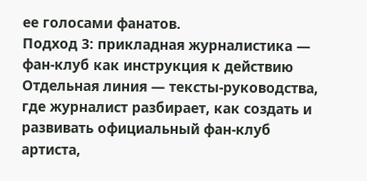ее голосами фанатов.
Подход 3: прикладная журналистика — фан-клуб как инструкция к действию
Отдельная линия — тексты-руководства, где журналист разбирает, как создать и развивать официальный фан-клуб артиста,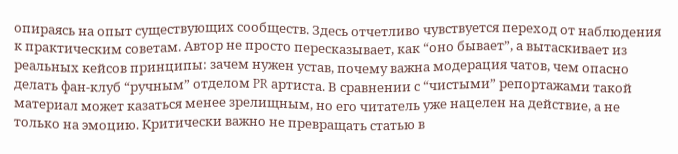опираясь на опыт существующих сообществ. Здесь отчетливо чувствуется переход от наблюдения к практическим советам. Автор не просто пересказывает, как “оно бывает”, а вытаскивает из реальных кейсов принципы: зачем нужен устав, почему важна модерация чатов, чем опасно делать фан-клуб “ручным” отделом PR артиста. В сравнении с “чистыми” репортажами такой материал может казаться менее зрелищным, но его читатель уже нацелен на действие, а не только на эмоцию. Критически важно не превращать статью в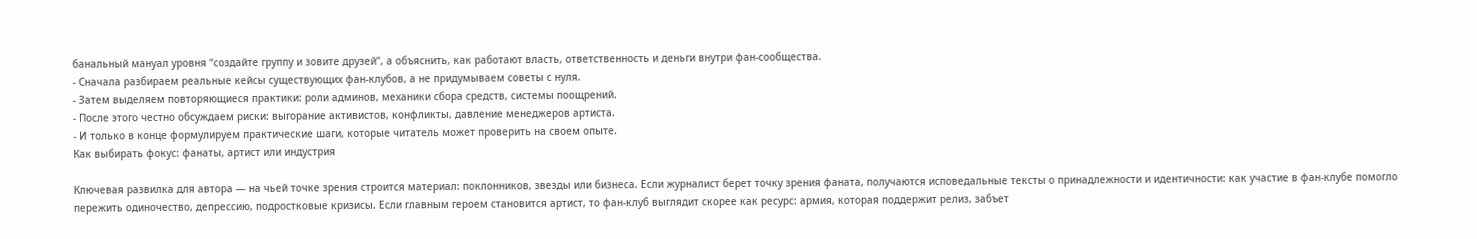банальный мануал уровня “создайте группу и зовите друзей”, а объяснить, как работают власть, ответственность и деньги внутри фан-сообщества.
- Сначала разбираем реальные кейсы существующих фан-клубов, а не придумываем советы с нуля.
- Затем выделяем повторяющиеся практики: роли админов, механики сбора средств, системы поощрений.
- После этого честно обсуждаем риски: выгорание активистов, конфликты, давление менеджеров артиста.
- И только в конце формулируем практические шаги, которые читатель может проверить на своем опыте.
Как выбирать фокус: фанаты, артист или индустрия

Ключевая развилка для автора — на чьей точке зрения строится материал: поклонников, звезды или бизнеса. Если журналист берет точку зрения фаната, получаются исповедальные тексты о принадлежности и идентичности: как участие в фан-клубе помогло пережить одиночество, депрессию, подростковые кризисы. Если главным героем становится артист, то фан-клуб выглядит скорее как ресурс: армия, которая поддержит релиз, забъет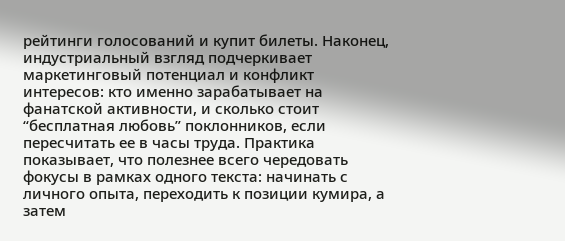рейтинги голосований и купит билеты. Наконец, индустриальный взгляд подчеркивает маркетинговый потенциал и конфликт интересов: кто именно зарабатывает на фанатской активности, и сколько стоит “бесплатная любовь” поклонников, если пересчитать ее в часы труда. Практика показывает, что полезнее всего чередовать фокусы в рамках одного текста: начинать с личного опыта, переходить к позиции кумира, а затем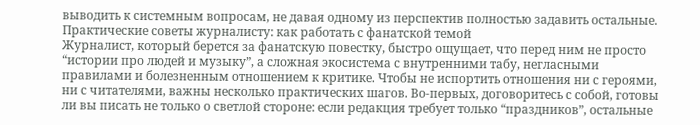выводить к системным вопросам, не давая одному из перспектив полностью задавить остальные.
Практические советы журналисту: как работать с фанатской темой
Журналист, который берется за фанатскую повестку, быстро ощущает, что перед ним не просто “истории про людей и музыку”, а сложная экосистема с внутренними табу, негласными правилами и болезненным отношением к критике. Чтобы не испортить отношения ни с героями, ни с читателями, важны несколько практических шагов. Во‑первых, договоритесь с собой, готовы ли вы писать не только о светлой стороне: если редакция требует только “праздников”, остальные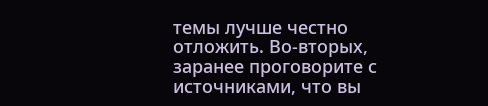темы лучше честно отложить. Во‑вторых, заранее проговорите с источниками, что вы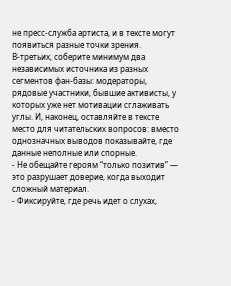не пресс-служба артиста, и в тексте могут появиться разные точки зрения. В‑третьих, соберите минимум два независимых источника из разных сегментов фан-базы: модераторы, рядовые участники, бывшие активисты, у которых уже нет мотивации сглаживать углы. И, наконец, оставляйте в тексте место для читательских вопросов: вместо однозначных выводов показывайте, где данные неполные или спорные.
- Не обещайте героям “только позитив” — это разрушает доверие, когда выходит сложный материал.
- Фиксируйте, где речь идет о слухах,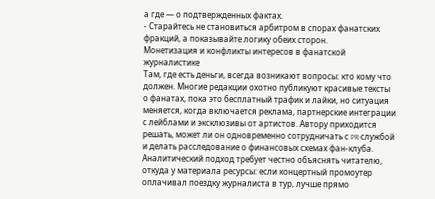а где — о подтвержденных фактах.
- Старайтесь не становиться арбитром в спорах фанатских фракций, а показывайте логику обеих сторон.
Монетизация и конфликты интересов в фанатской журналистике
Там, где есть деньги, всегда возникают вопросы: кто кому что должен. Многие редакции охотно публикуют красивые тексты о фанатах, пока это бесплатный трафик и лайки, но ситуация меняется, когда включается реклама, партнерские интеграции с лейблами и эксклюзивы от артистов. Автору приходится решать, может ли он одновременно сотрудничать с PR-службой и делать расследование о финансовых схемах фан-клуба. Аналитический подход требует честно объяснять читателю, откуда у материала ресурсы: если концертный промоутер оплачивал поездку журналиста в тур, лучше прямо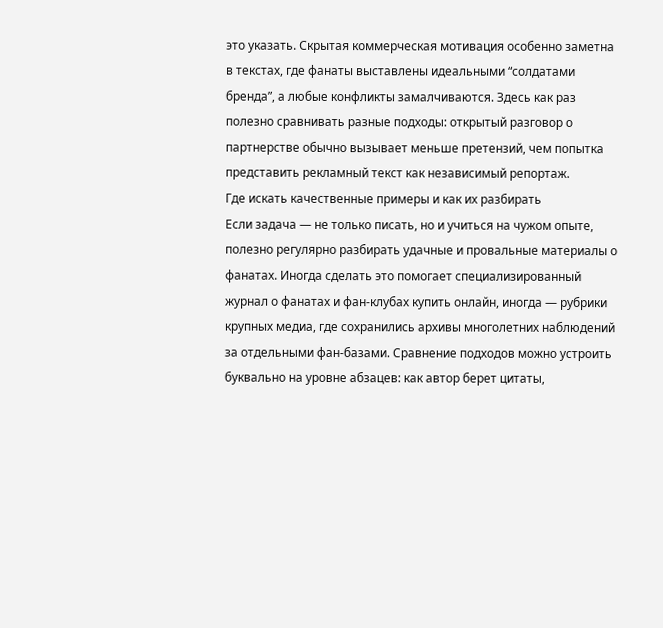это указать. Скрытая коммерческая мотивация особенно заметна в текстах, где фанаты выставлены идеальными “солдатами бренда”, а любые конфликты замалчиваются. Здесь как раз полезно сравнивать разные подходы: открытый разговор о партнерстве обычно вызывает меньше претензий, чем попытка представить рекламный текст как независимый репортаж.
Где искать качественные примеры и как их разбирать
Если задача — не только писать, но и учиться на чужом опыте, полезно регулярно разбирать удачные и провальные материалы о фанатах. Иногда сделать это помогает специализированный журнал о фанатах и фан-клубах купить онлайн, иногда — рубрики крупных медиа, где сохранились архивы многолетних наблюдений за отдельными фан-базами. Сравнение подходов можно устроить буквально на уровне абзацев: как автор берет цитаты,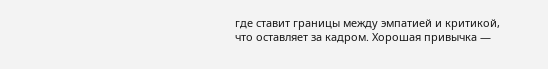где ставит границы между эмпатией и критикой, что оставляет за кадром. Хорошая привычка —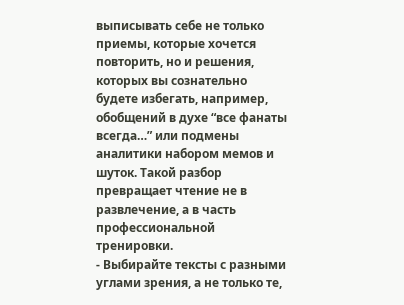выписывать себе не только приемы, которые хочется повторить, но и решения, которых вы сознательно будете избегать, например, обобщений в духе “все фанаты всегда…” или подмены аналитики набором мемов и шуток. Такой разбор превращает чтение не в развлечение, а в часть профессиональной тренировки.
- Выбирайте тексты с разными углами зрения, а не только те,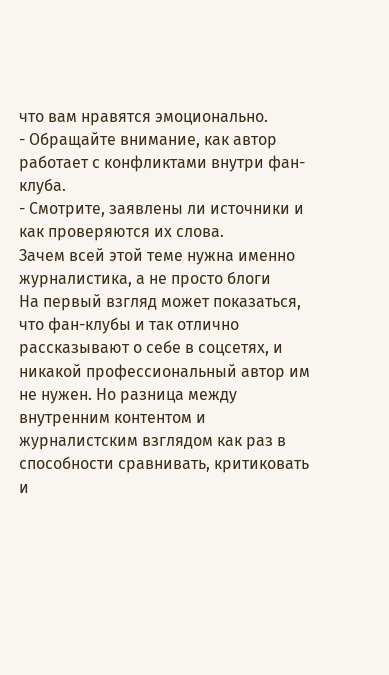что вам нравятся эмоционально.
- Обращайте внимание, как автор работает с конфликтами внутри фан-клуба.
- Смотрите, заявлены ли источники и как проверяются их слова.
Зачем всей этой теме нужна именно журналистика, а не просто блоги
На первый взгляд может показаться, что фан-клубы и так отлично рассказывают о себе в соцсетях, и никакой профессиональный автор им не нужен. Но разница между внутренним контентом и журналистским взглядом как раз в способности сравнивать, критиковать и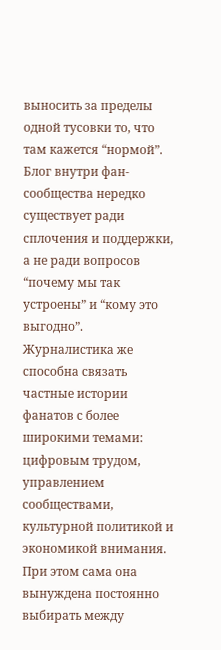выносить за пределы одной тусовки то, что там кажется “нормой”. Блог внутри фан-сообщества нередко существует ради сплочения и поддержки, а не ради вопросов “почему мы так устроены” и “кому это выгодно”. Журналистика же способна связать частные истории фанатов с более широкими темами: цифровым трудом, управлением сообществами, культурной политикой и экономикой внимания. При этом сама она вынуждена постоянно выбирать между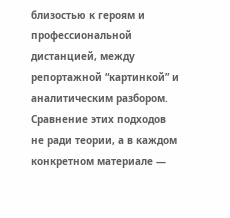близостью к героям и профессиональной дистанцией, между репортажной “картинкой” и аналитическим разбором. Сравнение этих подходов не ради теории, а в каждом конкретном материале —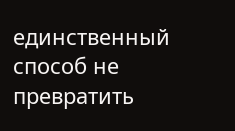единственный способ не превратить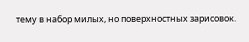тему в набор милых, но поверхностных зарисовок.